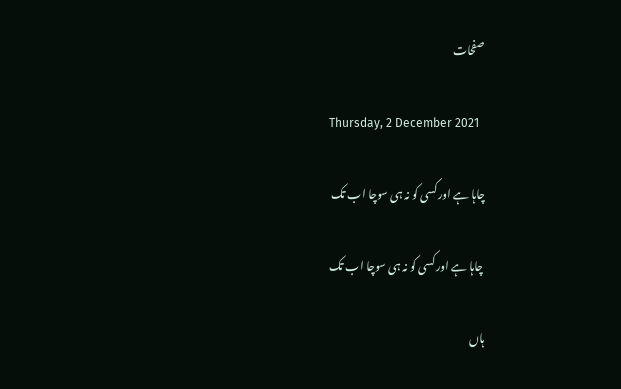صفحات

Thursday, 2 December 2021

چاہا ہے اور کسی کو نہ ہی سوچا اب تک

 چاہا ہے اور کسی کو نہ ہی سوچا اب تک

ہاں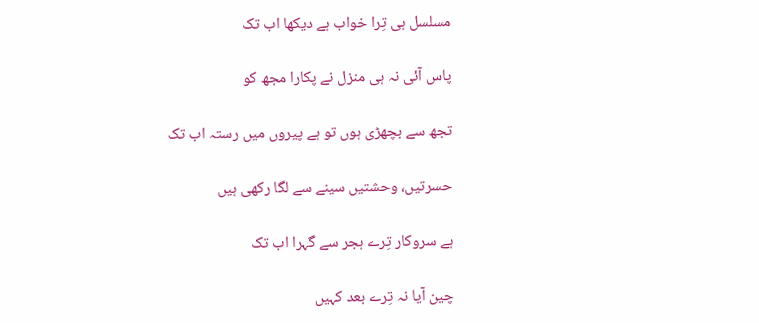مسلسل ہی تِرا خواب ہے دیکھا اب تک

پاس آئی نہ ہی منزل نے پکارا مجھ کو

تجھ سے بچھڑی ہوں تو ہے پیروں میں رستہ اب تک

حسرتیں، وحشتیں سینے سے لگا رکھی ہیں

ہے سروکار تِرے ہجر سے گہرا اب تک

چین آیا نہ تِرے بعد کہیں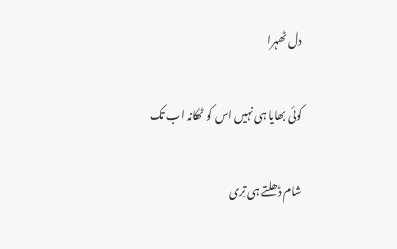دل ٹھہرا

کوئی بھایا ہی نہیں اس کو ٹھکانہ اب تک

شام ڈھلتے ہی تِری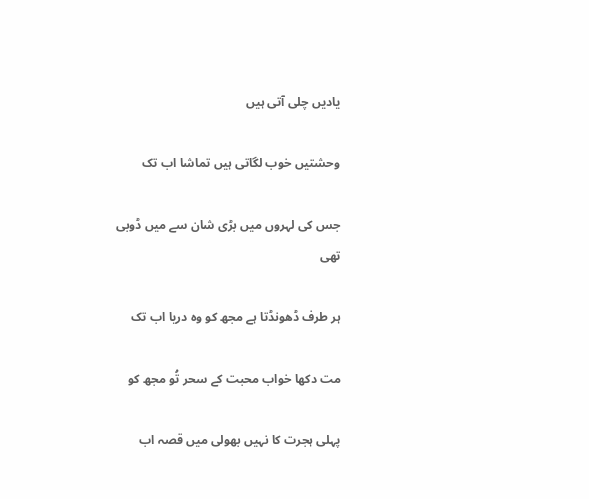یادیں چلی آتی ہیں

وحشتیں خوب لگاتی ہیں تماشا اب تک

جس کی لہروں میں بڑی شان سے میں ڈوبی تھی

ہر طرف ڈھونڈتا ہے مجھ کو وہ دریا اب تک

مت دکھا خواب محبت کے سحر تُو مجھ کو

پہلی ہجرت کا نہیں بھولی میں قصہ اب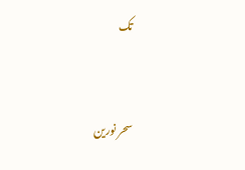تک


سحر نورین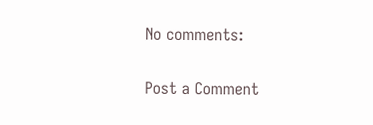No comments:

Post a Comment